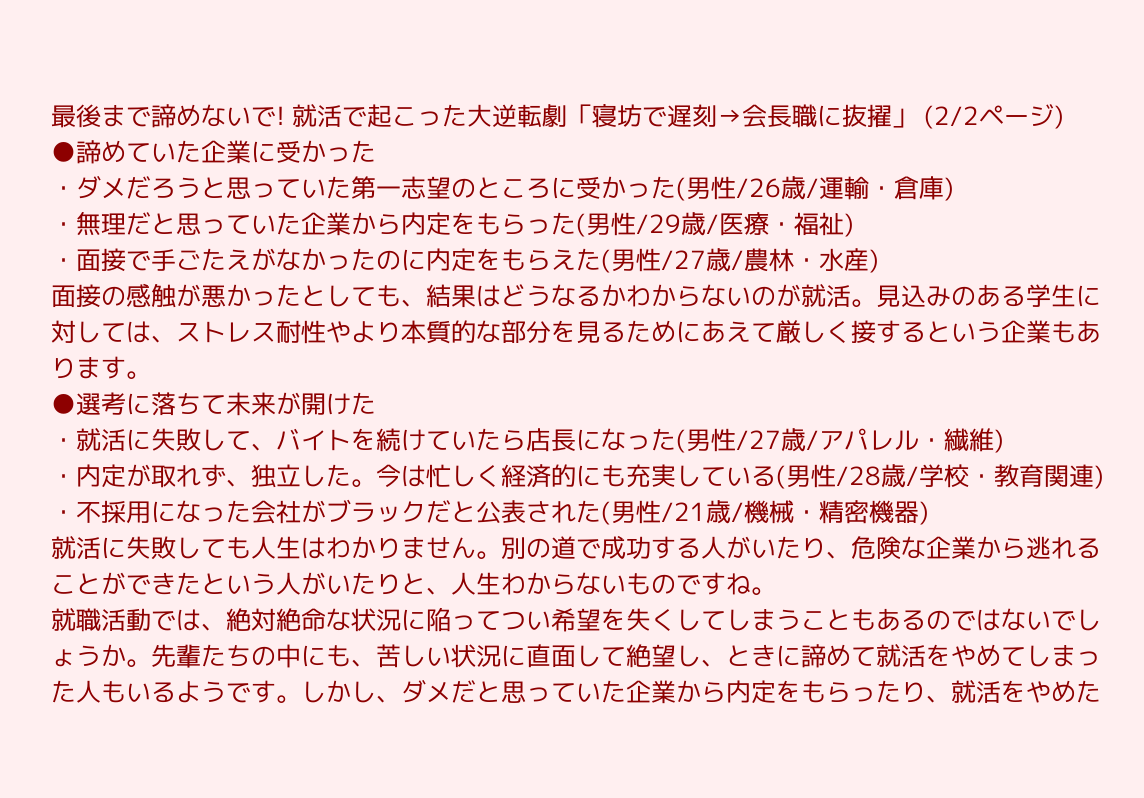最後まで諦めないで! 就活で起こった大逆転劇「寝坊で遅刻→会長職に抜擢」 (2/2ページ)
●諦めていた企業に受かった
・ダメだろうと思っていた第一志望のところに受かった(男性/26歳/運輸・倉庫)
・無理だと思っていた企業から内定をもらった(男性/29歳/医療・福祉)
・面接で手ごたえがなかったのに内定をもらえた(男性/27歳/農林・水産)
面接の感触が悪かったとしても、結果はどうなるかわからないのが就活。見込みのある学生に対しては、ストレス耐性やより本質的な部分を見るためにあえて厳しく接するという企業もあります。
●選考に落ちて未来が開けた
・就活に失敗して、バイトを続けていたら店長になった(男性/27歳/アパレル・繊維)
・内定が取れず、独立した。今は忙しく経済的にも充実している(男性/28歳/学校・教育関連)
・不採用になった会社がブラックだと公表された(男性/21歳/機械・精密機器)
就活に失敗しても人生はわかりません。別の道で成功する人がいたり、危険な企業から逃れることができたという人がいたりと、人生わからないものですね。
就職活動では、絶対絶命な状況に陥ってつい希望を失くしてしまうこともあるのではないでしょうか。先輩たちの中にも、苦しい状況に直面して絶望し、ときに諦めて就活をやめてしまった人もいるようです。しかし、ダメだと思っていた企業から内定をもらったり、就活をやめた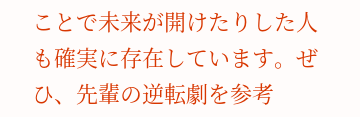ことで未来が開けたりした人も確実に存在しています。ぜひ、先輩の逆転劇を参考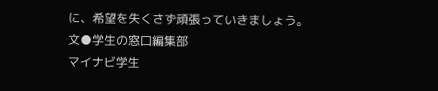に、希望を失くさず頑張っていきましょう。
文●学生の窓口編集部
マイナビ学生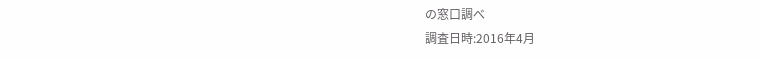の窓口調べ
調査日時:2016年4月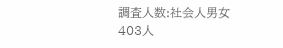調査人数:社会人男女403人